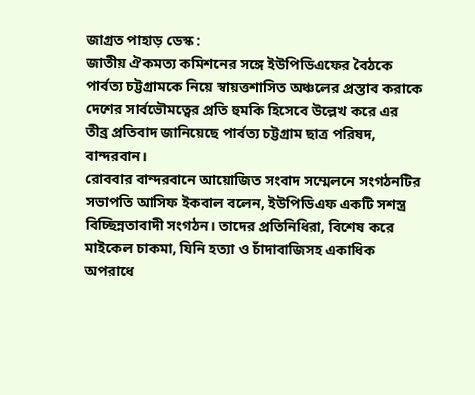জাগ্রত পাহাড় ডেস্ক :
জাতীয় ঐকমত্য কমিশনের সঙ্গে ইউপিডিএফের বৈঠকে পার্বত্য চট্টগ্রামকে নিয়ে স্বায়ত্তশাসিত অঞ্চলের প্রস্তাব করাকে দেশের সার্বভৌমত্বের প্রতি হুমকি হিসেবে উল্লেখ করে এর তীব্র প্রতিবাদ জানিয়েছে পার্বত্য চট্টগ্রাম ছাত্র পরিষদ, বান্দরবান।
রোববার বান্দরবানে আয়োজিত সংবাদ সম্মেলনে সংগঠনটির সভাপতি আসিফ ইকবাল বলেন, ইউপিডিএফ একটি সশস্ত্র বিচ্ছিন্নতাবাদী সংগঠন। তাদের প্রতিনিধিরা, বিশেষ করে মাইকেল চাকমা, যিনি হত্যা ও চাঁদাবাজিসহ একাধিক অপরাধে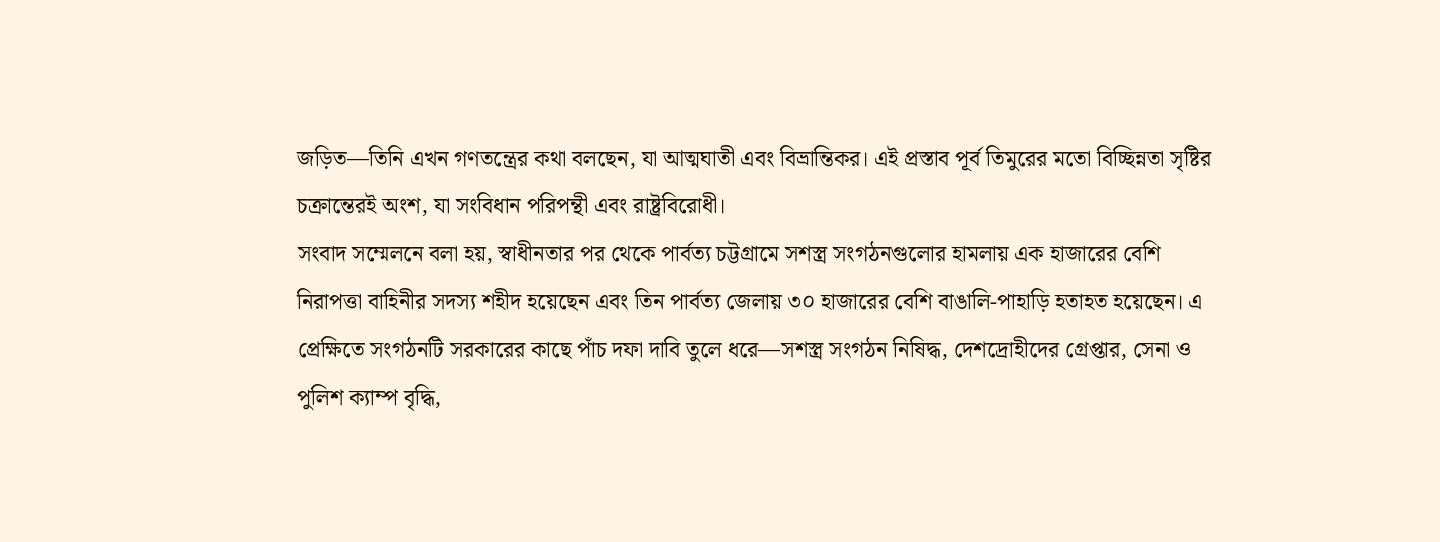জড়িত—তিনি এখন গণতন্ত্রের কথা বলছেন, যা আত্মঘাতী এবং বিভ্রান্তিকর। এই প্রস্তাব পূর্ব তিমুরের মতো বিচ্ছিন্নতা সৃষ্টির চক্রান্তেরই অংশ, যা সংবিধান পরিপন্থী এবং রাষ্ট্রবিরোধী।
সংবাদ সম্মেলনে বলা হয়, স্বাধীনতার পর থেকে পার্বত্য চট্টগ্রামে সশস্ত্র সংগঠনগুলোর হামলায় এক হাজারের বেশি নিরাপত্তা বাহিনীর সদস্য শহীদ হয়েছেন এবং তিন পার্বত্য জেলায় ৩০ হাজারের বেশি বাঙালি-পাহাড়ি হতাহত হয়েছেন। এ প্রেক্ষিতে সংগঠনটি সরকারের কাছে পাঁচ দফা দাবি তুলে ধরে—সশস্ত্র সংগঠন নিষিদ্ধ, দেশদ্রোহীদের গ্রেপ্তার, সেনা ও পুলিশ ক্যাম্প বৃদ্ধি,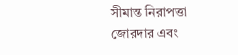সীমান্ত নিরাপত্তা জোরদার এবং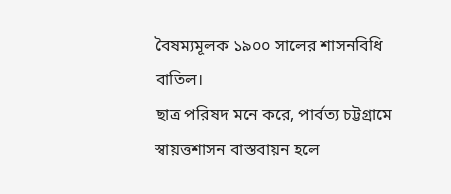বৈষম্যমূলক ১৯০০ সালের শাসনবিধি বাতিল।
ছাত্র পরিষদ মনে করে, পার্বত্য চট্টগ্রামে স্বায়ত্তশাসন বাস্তবায়ন হলে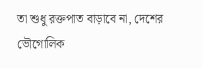তা শুধু রক্তপাত বাড়াবে না, দেশের ভৌগোলিক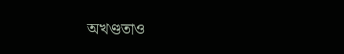অখণ্ডতাও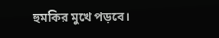হুমকির মুখে পড়বে।